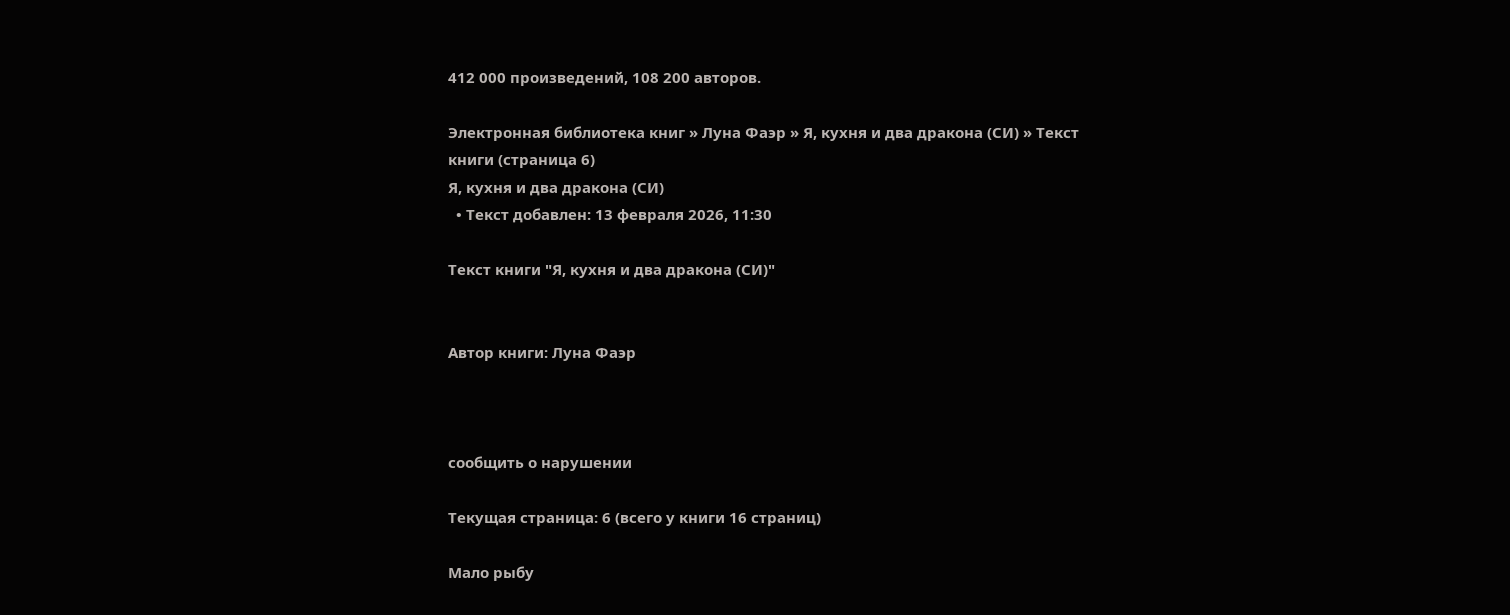412 000 произведений, 108 200 авторов.

Электронная библиотека книг » Луна Фаэр » Я, кухня и два дракона (СИ) » Текст книги (страница 6)
Я, кухня и два дракона (СИ)
  • Текст добавлен: 13 февраля 2026, 11:30

Текст книги "Я, кухня и два дракона (СИ)"


Автор книги: Луна Фаэр



сообщить о нарушении

Текущая страница: 6 (всего у книги 16 страниц)

Мало рыбу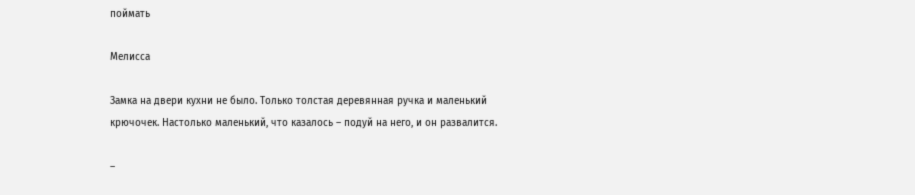поймать

Мелисса

Замка на двери кухни не было. Только толстая деревянная ручка и маленький крючочек. Настолько маленький, что казалось – подуй на него, и он развалится.

–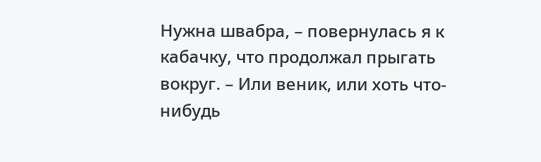Нужна швабра, – повернулась я к кабачку, что продолжал прыгать вокруг. – Или веник, или хоть что-нибудь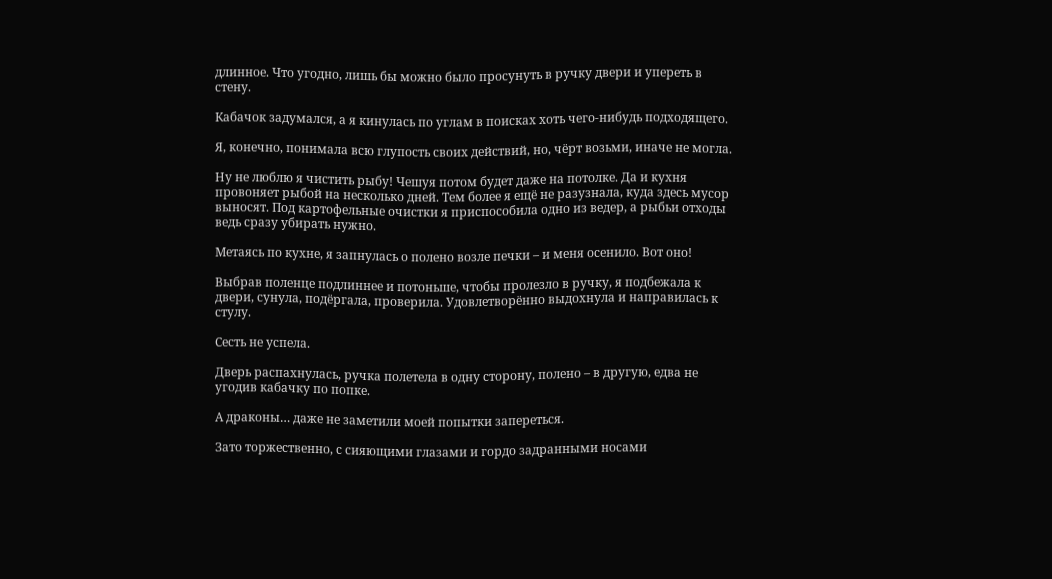длинное. Что угодно, лишь бы можно было просунуть в ручку двери и упереть в стену.

Кабачок задумался, а я кинулась по углам в поисках хоть чего-нибудь подходящего.

Я, конечно, понимала всю глупость своих действий, но, чёрт возьми, иначе не могла.

Ну не люблю я чистить рыбу! Чешуя потом будет даже на потолке. Да и кухня провоняет рыбой на несколько дней. Тем более я ещё не разузнала, куда здесь мусор выносят. Под картофельные очистки я приспособила одно из ведер, а рыбьи отходы ведь сразу убирать нужно.

Метаясь по кухне, я запнулась о полено возле печки – и меня осенило. Вот оно!

Выбрав поленце подлиннее и потоньше, чтобы пролезло в ручку, я подбежала к двери, сунула, подёргала, проверила. Удовлетворённо выдохнула и направилась к стулу.

Сесть не успела.

Дверь распахнулась, ручка полетела в одну сторону, полено – в другую, едва не угодив кабачку по попке.

А драконы… даже не заметили моей попытки запереться.

Зато торжественно, с сияющими глазами и гордо задранными носами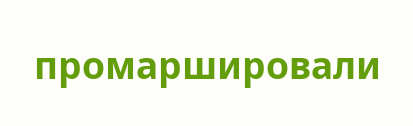промаршировали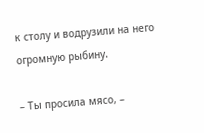к столу и водрузили на него огромную рыбину.

– Ты просила мясо, –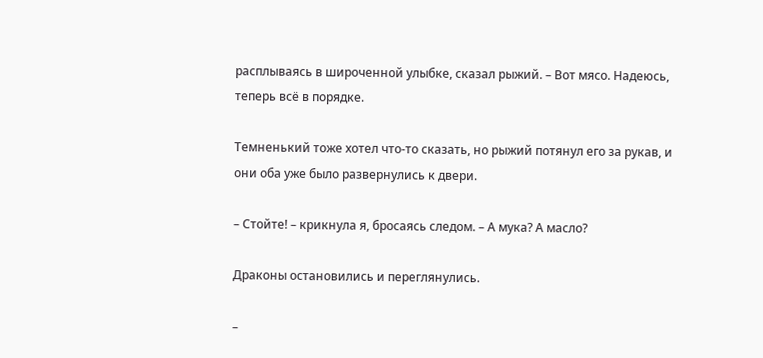расплываясь в широченной улыбке, сказал рыжий. – Вот мясо. Надеюсь, теперь всё в порядке.

Темненький тоже хотел что-то сказать, но рыжий потянул его за рукав, и они оба уже было развернулись к двери.

– Стойте! – крикнула я, бросаясь следом. – А мука? А масло?

Драконы остановились и переглянулись.

–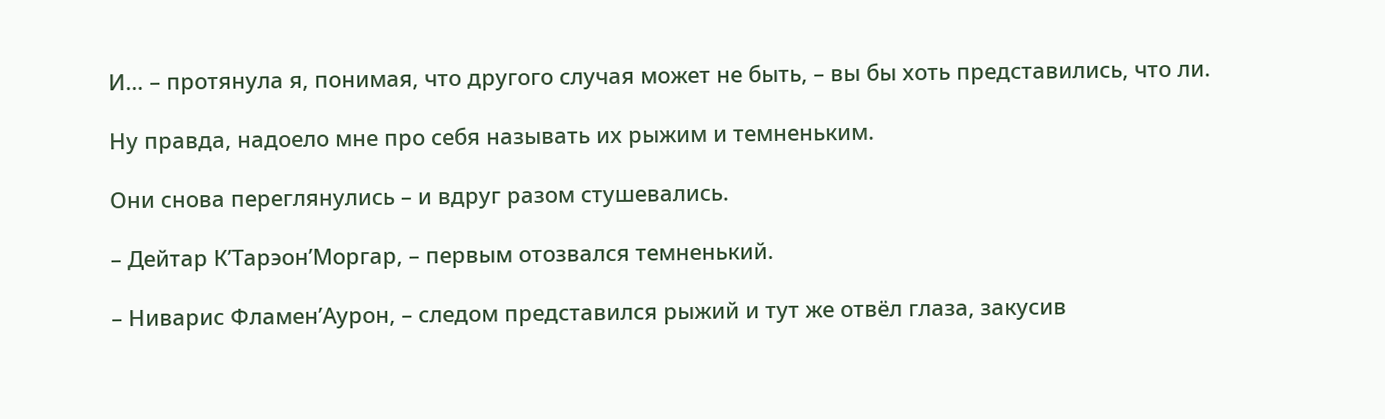И… – протянула я, понимая, что другого случая может не быть, – вы бы хоть представились, что ли.

Ну правда, надоело мне про себя называть их рыжим и темненьким.

Они снова переглянулись – и вдруг разом стушевались.

– Дейтар К’Тарэон’Моргар, – первым отозвался темненький.

– Ниварис Фламен’Аурон, – следом представился рыжий и тут же отвёл глаза, закусив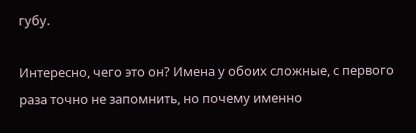губу.

Интересно, чего это он? Имена у обоих сложные, с первого раза точно не запомнить, но почему именно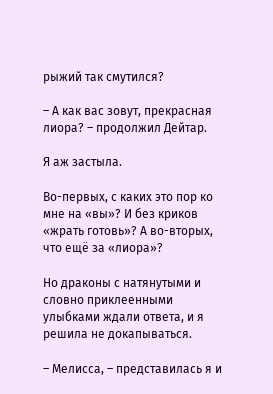рыжий так смутился?

– А как вас зовут, прекрасная лиора? – продолжил Дейтар.

Я аж застыла.

Во-первых, с каких это пор ко мне на «вы»? И без криков «жрать готовь»? А во-вторых, что ещё за «лиора»?

Но драконы с натянутыми и словно приклеенными улыбками ждали ответа, и я решила не докапываться.

– Мелисса, – представилась я и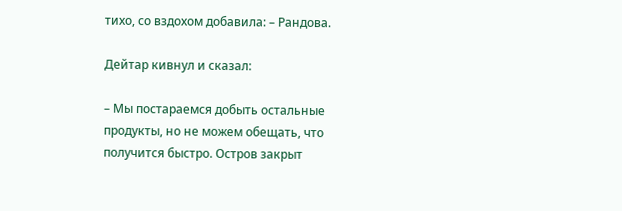тихо, со вздохом добавила: – Рандова.

Дейтар кивнул и сказал:

– Мы постараемся добыть остальные продукты, но не можем обещать, что получится быстро. Остров закрыт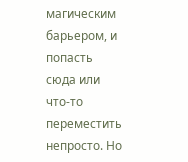магическим барьером, и попасть сюда или что-то переместить непросто. Но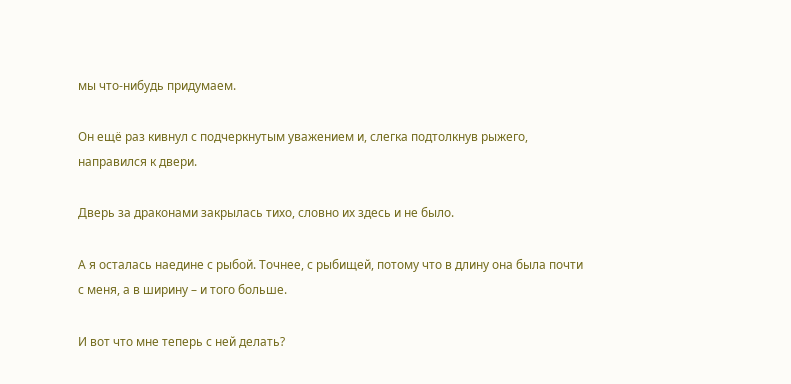мы что-нибудь придумаем.

Он ещё раз кивнул с подчеркнутым уважением и, слегка подтолкнув рыжего, направился к двери.

Дверь за драконами закрылась тихо, словно их здесь и не было.

А я осталась наедине с рыбой. Точнее, с рыбищей, потому что в длину она была почти с меня, а в ширину – и того больше.

И вот что мне теперь с ней делать?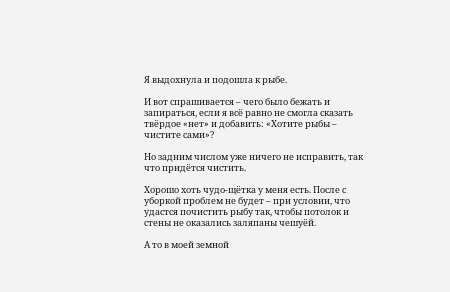Я выдохнула и подошла к рыбе.

И вот спрашивается – чего было бежать и запираться, если я всё равно не смогла сказать твёрдое «нет» и добавить: «Хотите рыбы – чистите сами»?

Но задним числом уже ничего не исправить, так что придётся чистить.

Хорошо хоть чудо-щётка у меня есть. После с уборкой проблем не будет – при условии, что удастся почистить рыбу так, чтобы потолок и стены не оказались заляпаны чешуёй.

А то в моей земной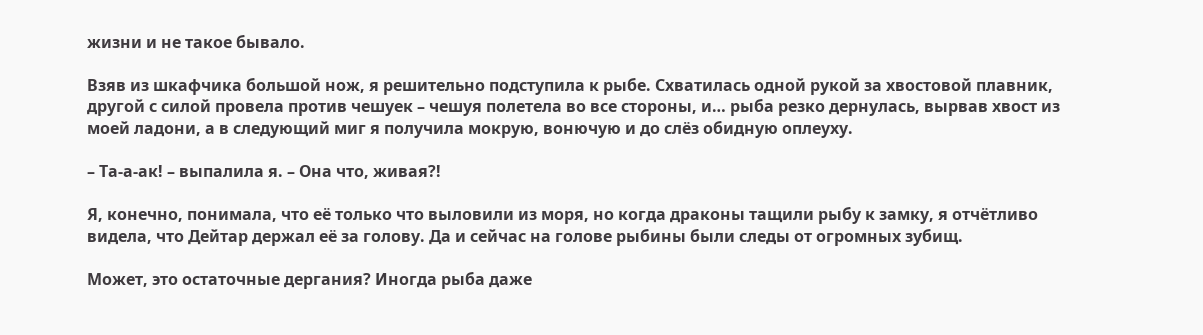жизни и не такое бывало.

Взяв из шкафчика большой нож, я решительно подступила к рыбе. Схватилась одной рукой за хвостовой плавник, другой с силой провела против чешуек – чешуя полетела во все стороны, и… рыба резко дернулась, вырвав хвост из моей ладони, а в следующий миг я получила мокрую, вонючую и до слёз обидную оплеуху.

– Та-а-ак! – выпалила я. – Она что, живая?!

Я, конечно, понимала, что её только что выловили из моря, но когда драконы тащили рыбу к замку, я отчётливо видела, что Дейтар держал её за голову. Да и сейчас на голове рыбины были следы от огромных зубищ.

Может, это остаточные дергания? Иногда рыба даже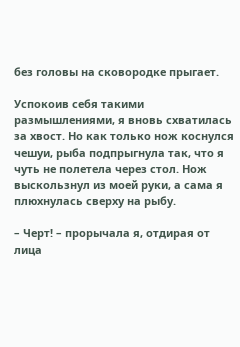без головы на сковородке прыгает.

Успокоив себя такими размышлениями, я вновь схватилась за хвост. Но как только нож коснулся чешуи, рыба подпрыгнула так, что я чуть не полетела через стол. Нож выскользнул из моей руки, а сама я плюхнулась сверху на рыбу.

– Черт! – прорычала я, отдирая от лица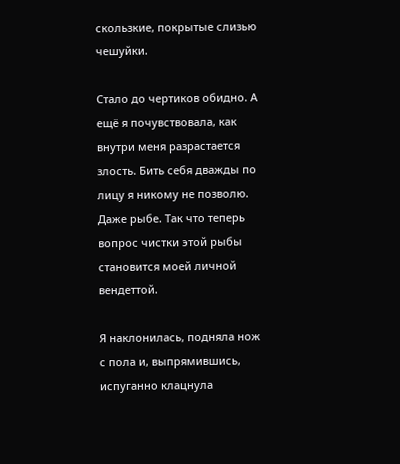скользкие, покрытые слизью чешуйки.

Стало до чертиков обидно. А ещё я почувствовала, как внутри меня разрастается злость. Бить себя дважды по лицу я никому не позволю. Даже рыбе. Так что теперь вопрос чистки этой рыбы становится моей личной вендеттой.

Я наклонилась, подняла нож с пола и, выпрямившись, испуганно клацнула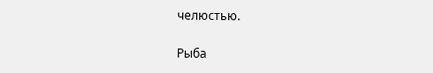челюстью.

Рыба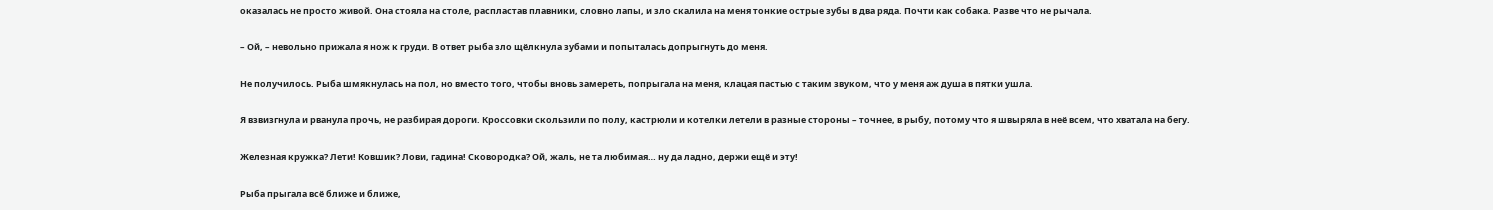оказалась не просто живой. Она стояла на столе, распластав плавники, словно лапы, и зло скалила на меня тонкие острые зубы в два ряда. Почти как собака. Разве что не рычала.

– Ой, – невольно прижала я нож к груди. В ответ рыба зло щёлкнула зубами и попыталась допрыгнуть до меня.

Не получилось. Рыба шмякнулась на пол, но вместо того, чтобы вновь замереть, попрыгала на меня, клацая пастью с таким звуком, что у меня аж душа в пятки ушла.

Я взвизгнула и рванула прочь, не разбирая дороги. Кроссовки скользили по полу, кастрюли и котелки летели в разные стороны – точнее, в рыбу, потому что я швыряла в неё всем, что хватала на бегу.

Железная кружка? Лети! Ковшик? Лови, гадина! Сковородка? Ой, жаль, не та любимая… ну да ладно, держи ещё и эту!

Рыба прыгала всё ближе и ближе,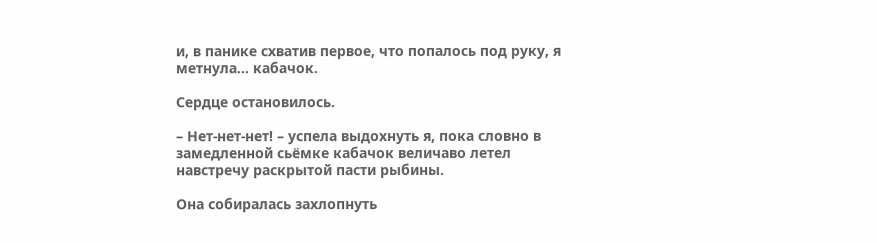и, в панике схватив первое, что попалось под руку, я метнула… кабачок.

Сердце остановилось.

– Нет-нет-нет! – успела выдохнуть я, пока словно в замедленной сьёмке кабачок величаво летел навстречу раскрытой пасти рыбины.

Она собиралась захлопнуть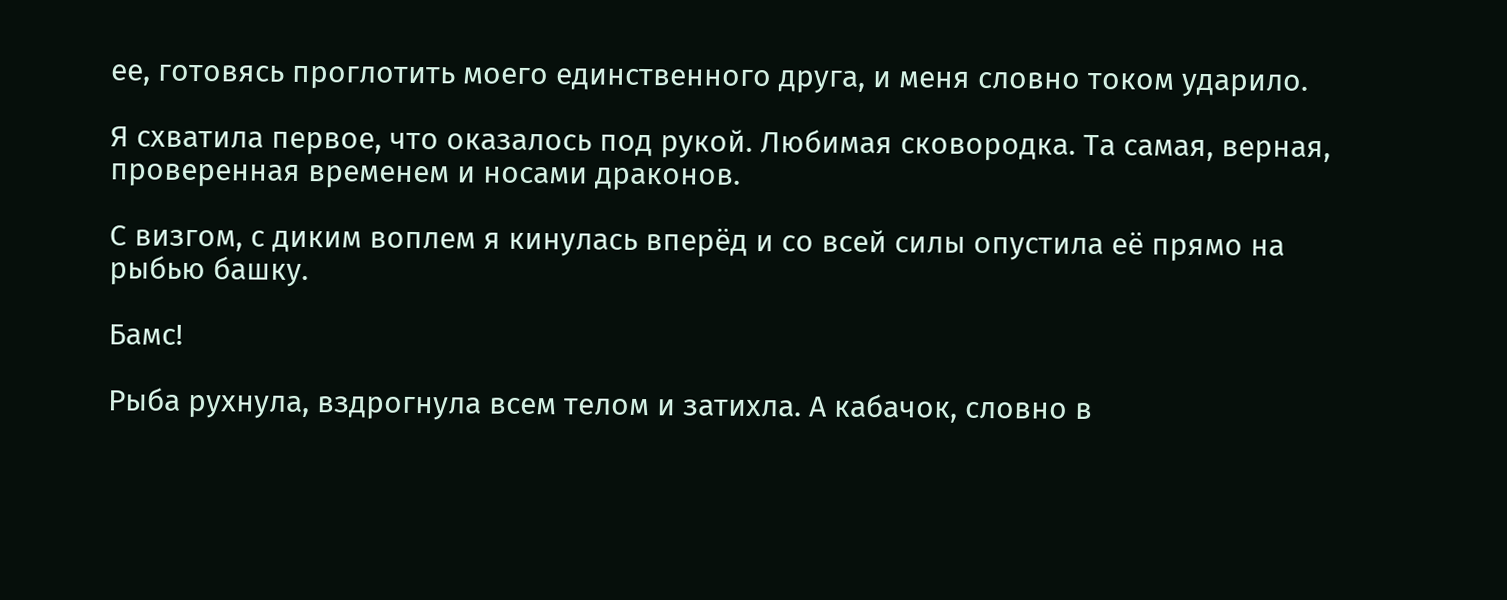ее, готовясь проглотить моего единственного друга, и меня словно током ударило.

Я схватила первое, что оказалось под рукой. Любимая сковородка. Та самая, верная, проверенная временем и носами драконов.

С визгом, с диким воплем я кинулась вперёд и со всей силы опустила её прямо на рыбью башку.

Бамс!

Рыба рухнула, вздрогнула всем телом и затихла. А кабачок, словно в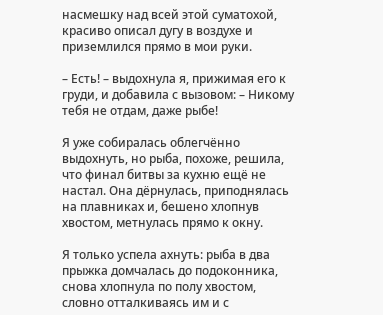насмешку над всей этой суматохой, красиво описал дугу в воздухе и приземлился прямо в мои руки.

– Есть! – выдохнула я, прижимая его к груди, и добавила с вызовом: – Никому тебя не отдам, даже рыбе!

Я уже собиралась облегчённо выдохнуть, но рыба, похоже, решила, что финал битвы за кухню ещё не настал. Она дёрнулась, приподнялась на плавниках и, бешено хлопнув хвостом, метнулась прямо к окну.

Я только успела ахнуть: рыба в два прыжка домчалась до подоконника, снова хлопнула по полу хвостом, словно отталкиваясь им и с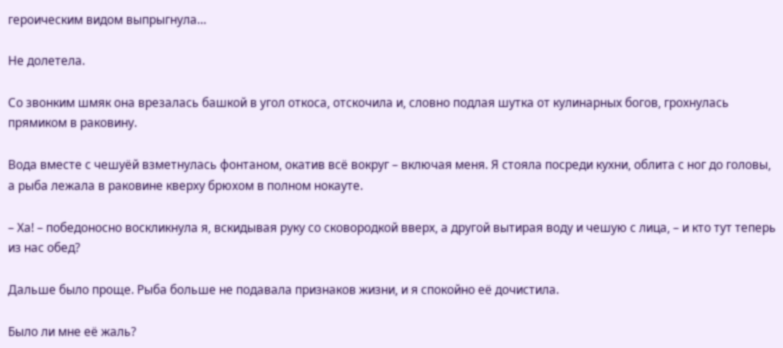героическим видом выпрыгнула…

Не долетела.

Со звонким шмяк она врезалась башкой в угол откоса, отскочила и, словно подлая шутка от кулинарных богов, грохнулась прямиком в раковину.

Вода вместе с чешуёй взметнулась фонтаном, окатив всё вокруг – включая меня. Я стояла посреди кухни, облита с ног до головы, а рыба лежала в раковине кверху брюхом в полном нокауте.

– Ха! – победоносно воскликнула я, вскидывая руку со сковородкой вверх, а другой вытирая воду и чешую с лица, – и кто тут теперь из нас обед?

Дальше было проще. Рыба больше не подавала признаков жизни, и я спокойно её дочистила.

Было ли мне её жаль?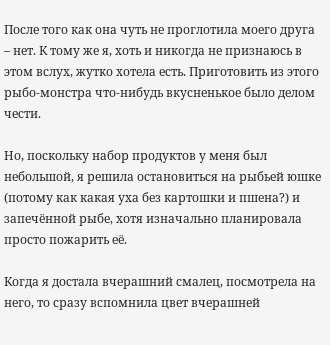После того как она чуть не проглотила моего друга – нет. К тому же я, хоть и никогда не признаюсь в этом вслух, жутко хотела есть. Приготовить из этого рыбо-монстра что-нибудь вкусненькое было делом чести.

Но, поскольку набор продуктов у меня был небольшой, я решила остановиться на рыбьей юшке (потому как какая уха без картошки и пшена?) и запечённой рыбе, хотя изначально планировала просто пожарить её.

Когда я достала вчерашний смалец, посмотрела на него, то сразу вспомнила цвет вчерашней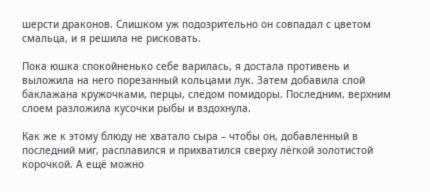шерсти драконов. Слишком уж подозрительно он совпадал с цветом смальца, и я решила не рисковать.

Пока юшка спокойненько себе варилась, я достала противень и выложила на него порезанный кольцами лук. Затем добавила слой баклажана кружочками, перцы, следом помидоры. Последним, верхним слоем разложила кусочки рыбы и вздохнула.

Как же к этому блюду не хватало сыра – чтобы он, добавленный в последний миг, расплавился и прихватился сверху лёгкой золотистой корочкой. А ещё можно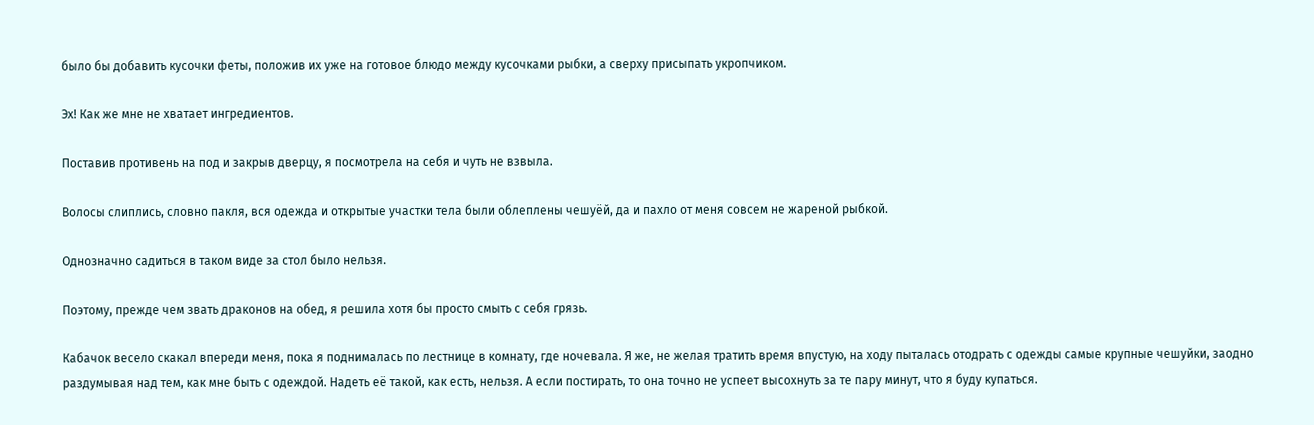было бы добавить кусочки феты, положив их уже на готовое блюдо между кусочками рыбки, а сверху присыпать укропчиком.

Эх! Как же мне не хватает ингредиентов.

Поставив противень на под и закрыв дверцу, я посмотрела на себя и чуть не взвыла.

Волосы слиплись, словно пакля, вся одежда и открытые участки тела были облеплены чешуёй, да и пахло от меня совсем не жареной рыбкой.

Однозначно садиться в таком виде за стол было нельзя.

Поэтому, прежде чем звать драконов на обед, я решила хотя бы просто смыть с себя грязь.

Кабачок весело скакал впереди меня, пока я поднималась по лестнице в комнату, где ночевала. Я же, не желая тратить время впустую, на ходу пыталась отодрать с одежды самые крупные чешуйки, заодно раздумывая над тем, как мне быть с одеждой. Надеть её такой, как есть, нельзя. А если постирать, то она точно не успеет высохнуть за те пару минут, что я буду купаться.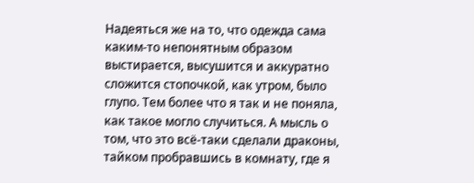Надеяться же на то, что одежда сама каким-то непонятным образом выстирается, высушится и аккуратно сложится стопочкой, как утром, было глупо. Тем более что я так и не поняла, как такое могло случиться. А мысль о том, что это всё-таки сделали драконы, тайком пробравшись в комнату, где я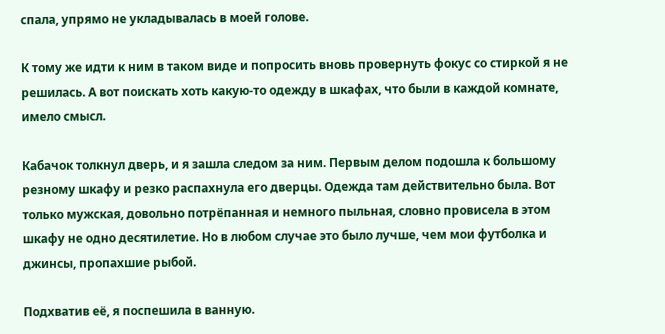спала, упрямо не укладывалась в моей голове.

К тому же идти к ним в таком виде и попросить вновь провернуть фокус со стиркой я не решилась. А вот поискать хоть какую-то одежду в шкафах, что были в каждой комнате, имело смысл.

Кабачок толкнул дверь, и я зашла следом за ним. Первым делом подошла к большому резному шкафу и резко распахнула его дверцы. Одежда там действительно была. Вот только мужская, довольно потрёпанная и немного пыльная, словно провисела в этом шкафу не одно десятилетие. Но в любом случае это было лучше, чем мои футболка и джинсы, пропахшие рыбой.

Подхватив её, я поспешила в ванную.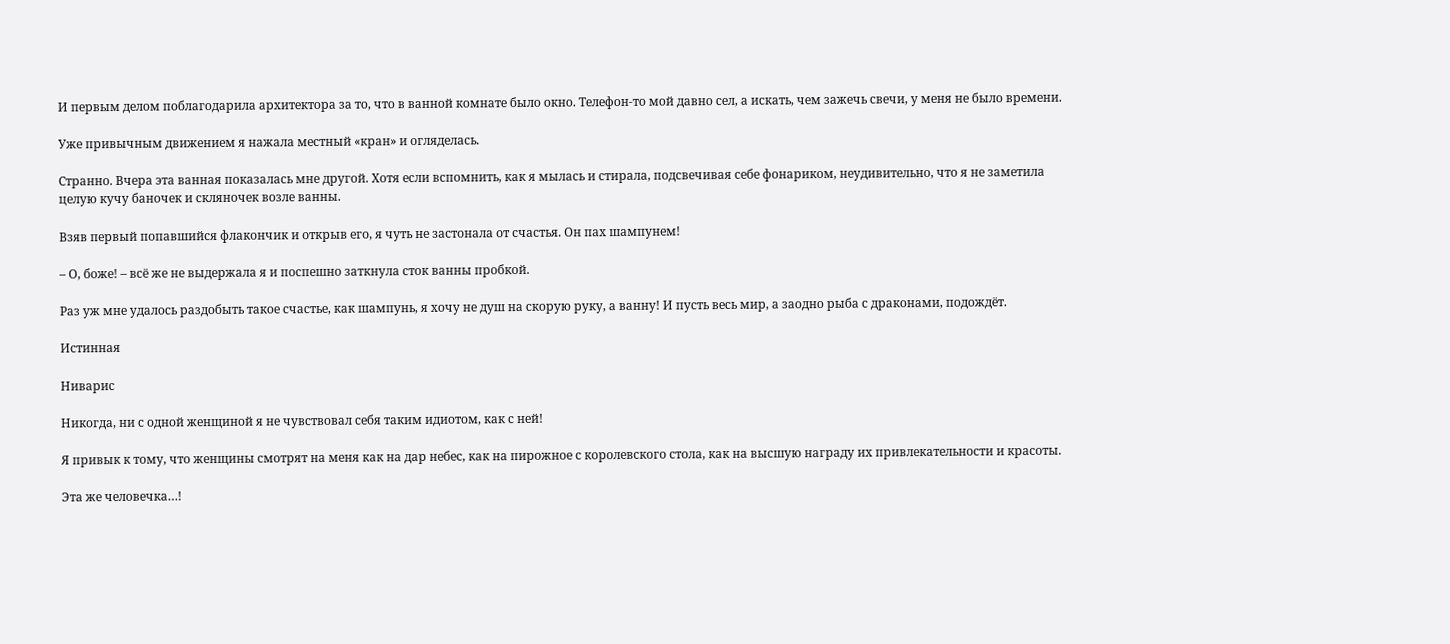И первым делом поблагодарила архитектора за то, что в ванной комнате было окно. Телефон-то мой давно сел, а искать, чем зажечь свечи, у меня не было времени.

Уже привычным движением я нажала местный «кран» и огляделась.

Странно. Вчера эта ванная показалась мне другой. Хотя если вспомнить, как я мылась и стирала, подсвечивая себе фонариком, неудивительно, что я не заметила целую кучу баночек и скляночек возле ванны.

Взяв первый попавшийся флакончик и открыв его, я чуть не застонала от счастья. Он пах шампунем!

– О, боже! – всё же не выдержала я и поспешно заткнула сток ванны пробкой.

Раз уж мне удалось раздобыть такое счастье, как шампунь, я хочу не душ на скорую руку, а ванну! И пусть весь мир, а заодно рыба с драконами, подождёт.

Истинная

Ниварис

Никогда, ни с одной женщиной я не чувствовал себя таким идиотом, как с ней!

Я привык к тому, что женщины смотрят на меня как на дар небес, как на пирожное с королевского стола, как на высшую награду их привлекательности и красоты.

Эта же человечка…!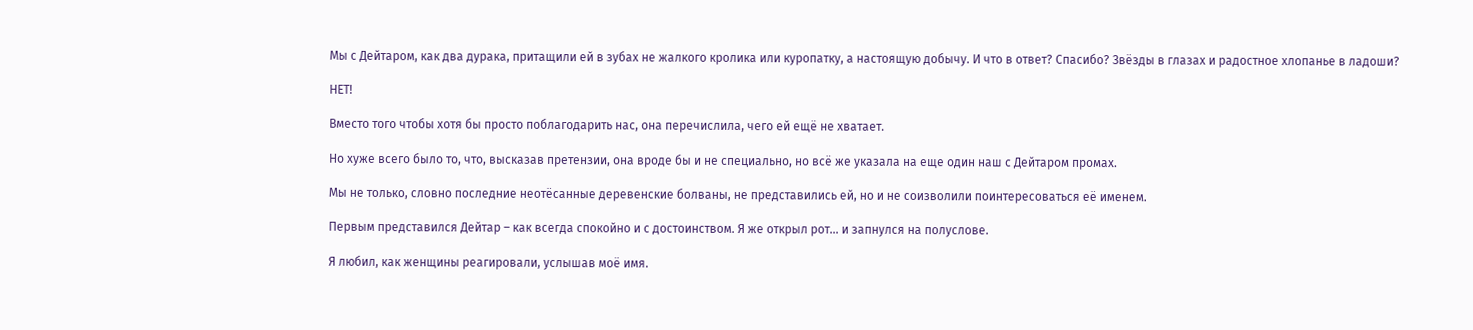Мы с Дейтаром, как два дурака, притащили ей в зубах не жалкого кролика или куропатку, а настоящую добычу. И что в ответ? Спасибо? Звёзды в глазах и радостное хлопанье в ладоши?

НЕТ!

Вместо того чтобы хотя бы просто поблагодарить нас, она перечислила, чего ей ещё не хватает.

Но хуже всего было то, что, высказав претензии, она вроде бы и не специально, но всё же указала на еще один наш с Дейтаром промах.

Мы не только, словно последние неотёсанные деревенские болваны, не представились ей, но и не соизволили поинтересоваться её именем.

Первым представился Дейтар – как всегда спокойно и с достоинством. Я же открыл рот… и запнулся на полуслове.

Я любил, как женщины реагировали, услышав моё имя.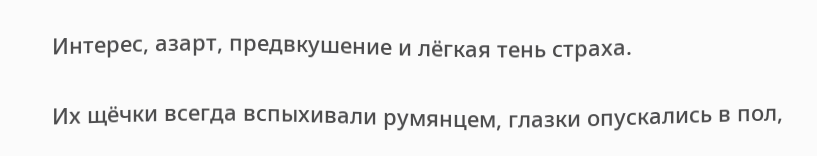Интерес, азарт, предвкушение и лёгкая тень страха.

Их щёчки всегда вспыхивали румянцем, глазки опускались в пол,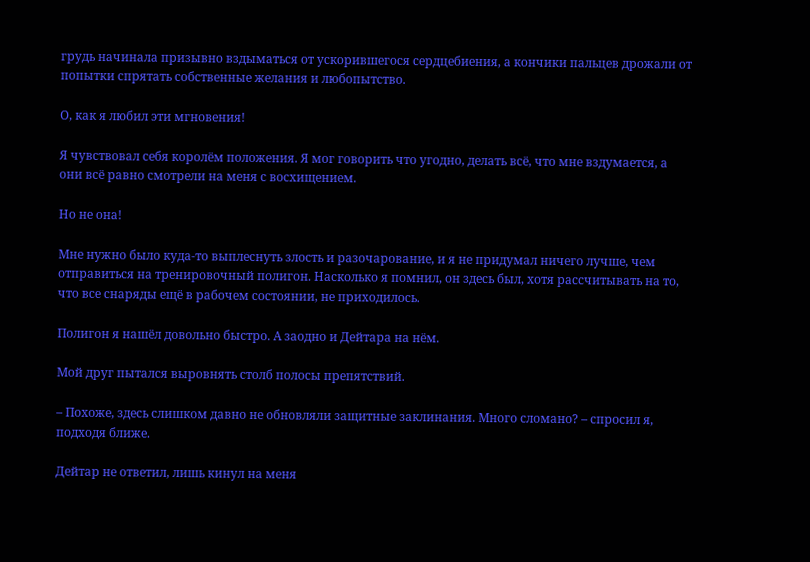грудь начинала призывно вздыматься от ускорившегося сердцебиения, а кончики пальцев дрожали от попытки спрятать собственные желания и любопытство.

О, как я любил эти мгновения!

Я чувствовал себя королём положения. Я мог говорить что угодно, делать всё, что мне вздумается, а они всё равно смотрели на меня с восхищением.

Но не она!

Мне нужно было куда-то выплеснуть злость и разочарование, и я не придумал ничего лучше, чем отправиться на тренировочный полигон. Насколько я помнил, он здесь был, хотя рассчитывать на то, что все снаряды ещё в рабочем состоянии, не приходилось.

Полигон я нашёл довольно быстро. А заодно и Дейтара на нём.

Мой друг пытался выровнять столб полосы препятствий.

– Похоже, здесь слишком давно не обновляли защитные заклинания. Много сломано? – спросил я, подходя ближе.

Дейтар не ответил, лишь кинул на меня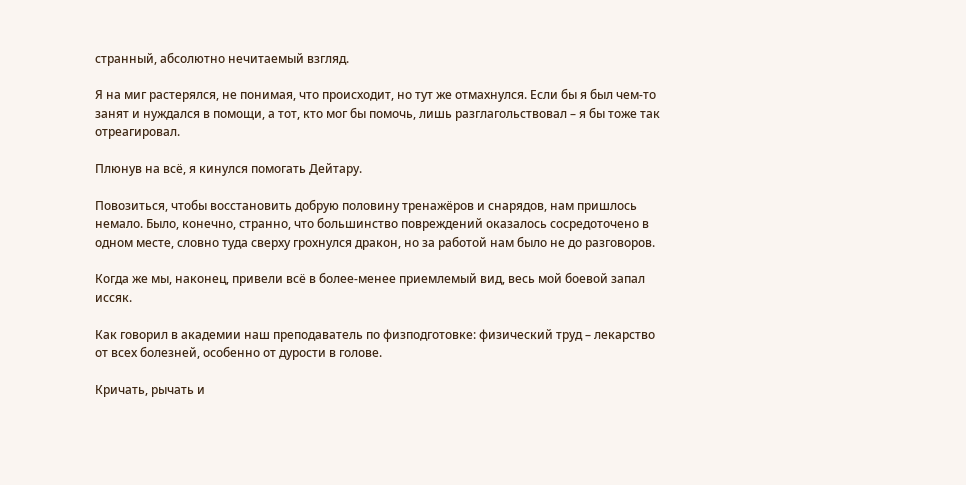странный, абсолютно нечитаемый взгляд.

Я на миг растерялся, не понимая, что происходит, но тут же отмахнулся. Если бы я был чем-то занят и нуждался в помощи, а тот, кто мог бы помочь, лишь разглагольствовал – я бы тоже так отреагировал.

Плюнув на всё, я кинулся помогать Дейтару.

Повозиться, чтобы восстановить добрую половину тренажёров и снарядов, нам пришлось немало. Было, конечно, странно, что большинство повреждений оказалось сосредоточено в одном месте, словно туда сверху грохнулся дракон, но за работой нам было не до разговоров.

Когда же мы, наконец, привели всё в более-менее приемлемый вид, весь мой боевой запал иссяк.

Как говорил в академии наш преподаватель по физподготовке: физический труд – лекарство от всех болезней, особенно от дурости в голове.

Кричать, рычать и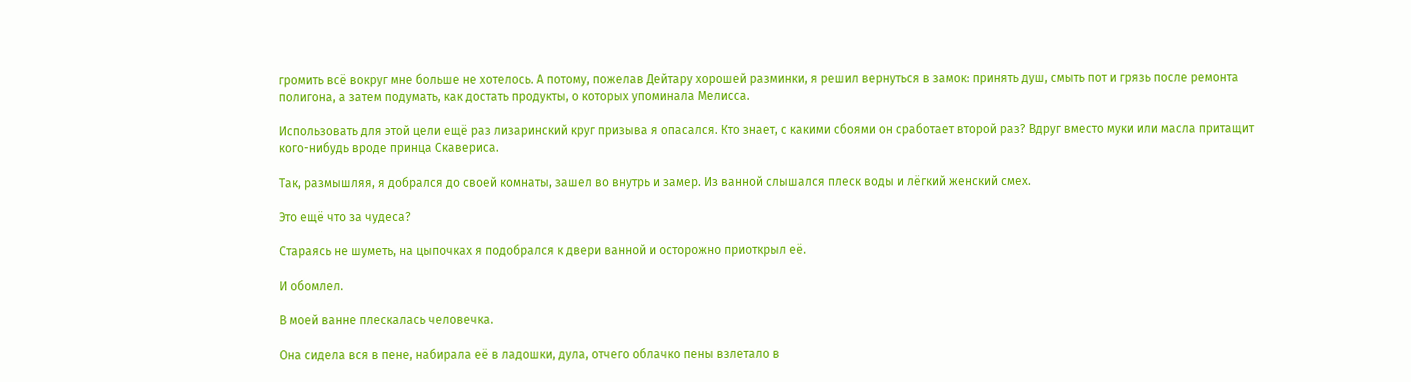громить всё вокруг мне больше не хотелось. А потому, пожелав Дейтару хорошей разминки, я решил вернуться в замок: принять душ, смыть пот и грязь после ремонта полигона, а затем подумать, как достать продукты, о которых упоминала Мелисса.

Использовать для этой цели ещё раз лизаринский круг призыва я опасался. Кто знает, с какими сбоями он сработает второй раз? Вдруг вместо муки или масла притащит кого-нибудь вроде принца Скавериса.

Так, размышляя, я добрался до своей комнаты, зашел во внутрь и замер. Из ванной слышался плеск воды и лёгкий женский смех.

Это ещё что за чудеса?

Стараясь не шуметь, на цыпочках я подобрался к двери ванной и осторожно приоткрыл её.

И обомлел.

В моей ванне плескалась человечка.

Она сидела вся в пене, набирала её в ладошки, дула, отчего облачко пены взлетало в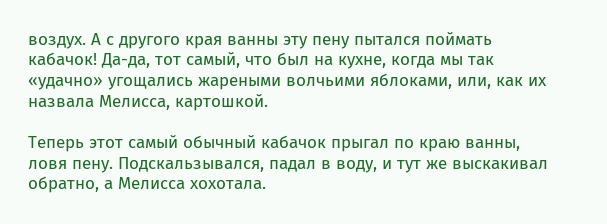воздух. А с другого края ванны эту пену пытался поймать кабачок! Да-да, тот самый, что был на кухне, когда мы так «удачно» угощались жареными волчьими яблоками, или, как их назвала Мелисса, картошкой.

Теперь этот самый обычный кабачок прыгал по краю ванны, ловя пену. Подскальзывался, падал в воду, и тут же выскакивал обратно, а Мелисса хохотала.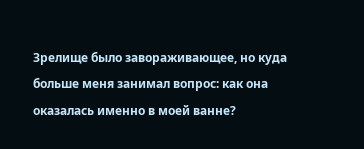Зрелище было завораживающее, но куда больше меня занимал вопрос: как она оказалась именно в моей ванне?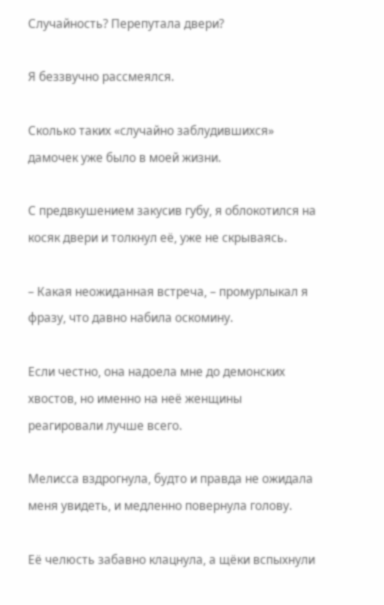Случайность? Перепутала двери?

Я беззвучно рассмеялся.

Сколько таких «случайно заблудившихся» дамочек уже было в моей жизни.

С предвкушением закусив губу, я облокотился на косяк двери и толкнул её, уже не скрываясь.

– Какая неожиданная встреча, – промурлыкал я фразу, что давно набила оскомину.

Если честно, она надоела мне до демонских хвостов, но именно на неё женщины реагировали лучше всего.

Мелисса вздрогнула, будто и правда не ожидала меня увидеть, и медленно повернула голову.

Её челюсть забавно клацнула, а щёки вспыхнули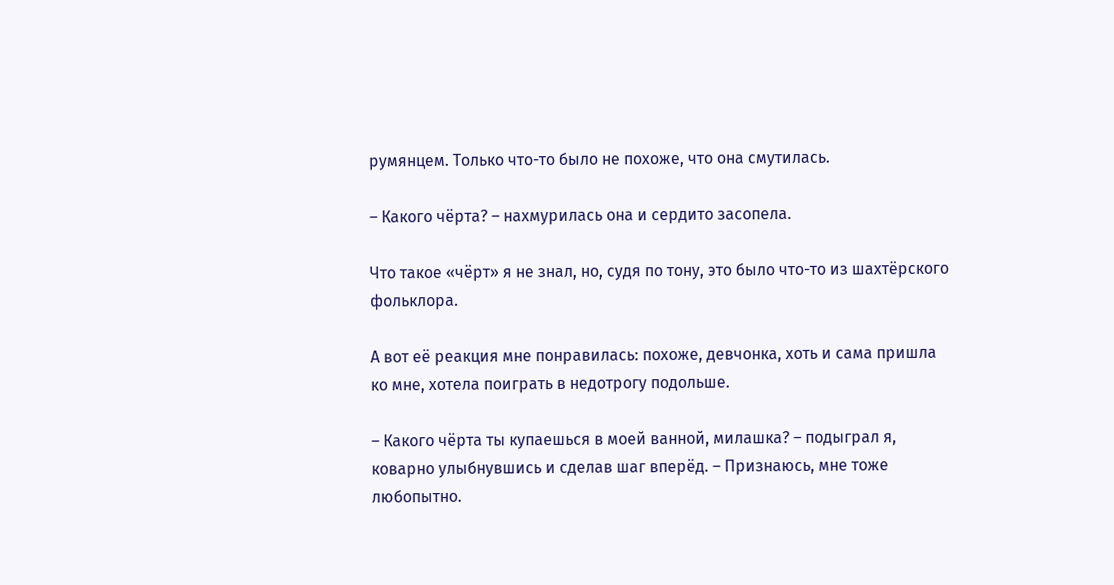румянцем. Только что-то было не похоже, что она смутилась.

– Какого чёрта? – нахмурилась она и сердито засопела.

Что такое «чёрт» я не знал, но, судя по тону, это было что-то из шахтёрского фольклора.

А вот её реакция мне понравилась: похоже, девчонка, хоть и сама пришла ко мне, хотела поиграть в недотрогу подольше.

– Какого чёрта ты купаешься в моей ванной, милашка? – подыграл я, коварно улыбнувшись и сделав шаг вперёд. – Признаюсь, мне тоже любопытно.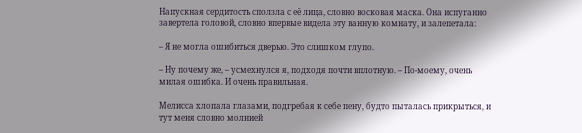Напускная сердитость сползла с её лица, словно восковая маска. Она испуганно завертела головой, словно впервые видела эту ванную комнату, и залепетала:

– Я не могла ошибиться дверью. Это слишком глупо.

– Ну почему же, – усмехнулся я, подходя почти вплотную. – По-моему, очень милая ошибка. И очень правильная.

Мелисса хлопала глазами, подгребая к себе пену, будто пыталась прикрыться, и тут меня словно молнией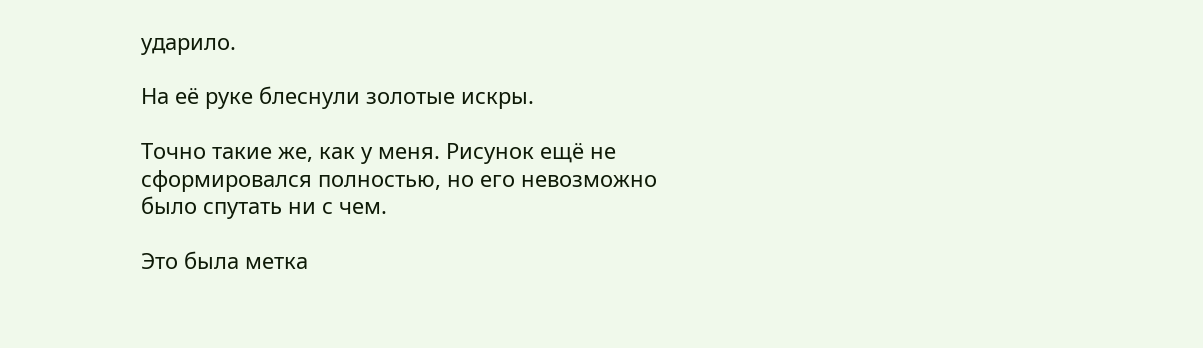ударило.

На её руке блеснули золотые искры.

Точно такие же, как у меня. Рисунок ещё не сформировался полностью, но его невозможно было спутать ни с чем.

Это была метка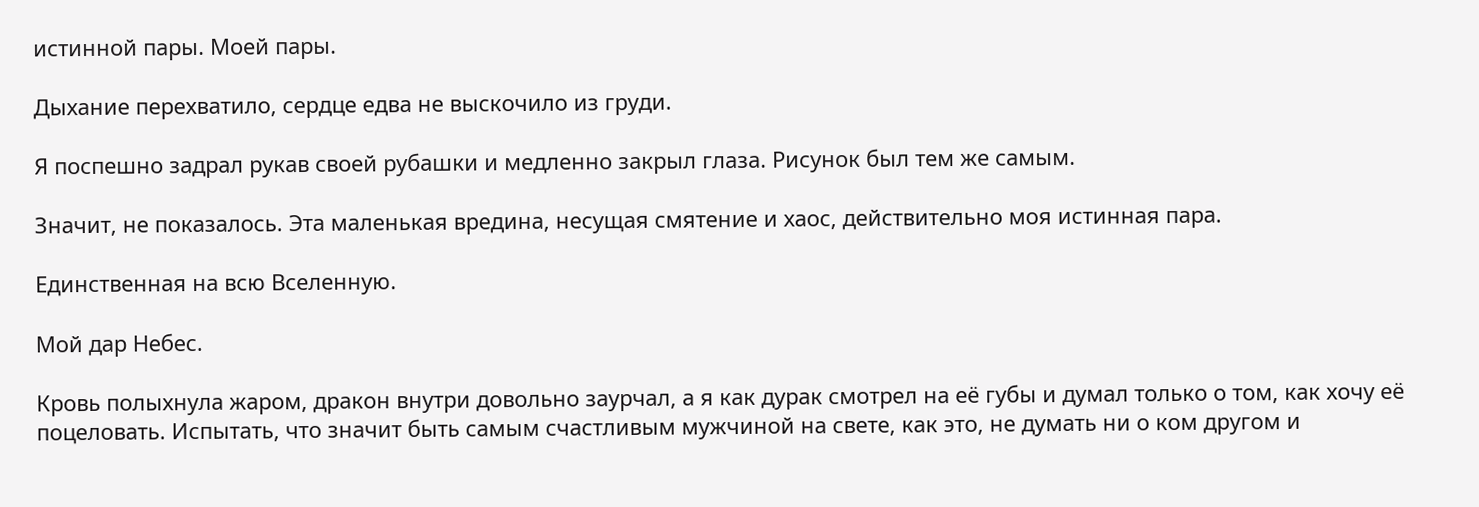истинной пары. Моей пары.

Дыхание перехватило, сердце едва не выскочило из груди.

Я поспешно задрал рукав своей рубашки и медленно закрыл глаза. Рисунок был тем же самым.

Значит, не показалось. Эта маленькая вредина, несущая смятение и хаос, действительно моя истинная пара.

Единственная на всю Вселенную.

Мой дар Небес.

Кровь полыхнула жаром, дракон внутри довольно заурчал, а я как дурак смотрел на её губы и думал только о том, как хочу её поцеловать. Испытать, что значит быть самым счастливым мужчиной на свете, как это, не думать ни о ком другом и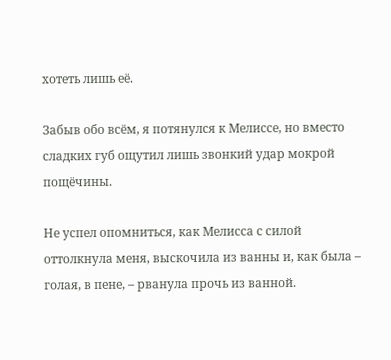хотеть лишь её.

Забыв обо всём, я потянулся к Мелиссе, но вместо сладких губ ощутил лишь звонкий удар мокрой пощёчины.

Не успел опомниться, как Мелисса с силой оттолкнула меня, выскочила из ванны и, как была – голая, в пене, – рванула прочь из ванной.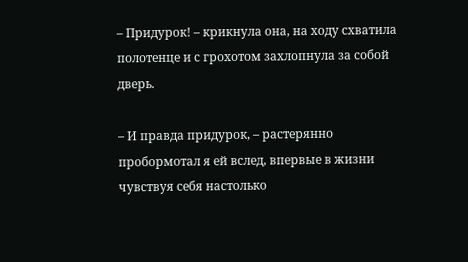– Придурок! – крикнула она, на ходу схватила полотенце и с грохотом захлопнула за собой дверь.

– И правда придурок, – растерянно пробормотал я ей вслед, впервые в жизни чувствуя себя настолько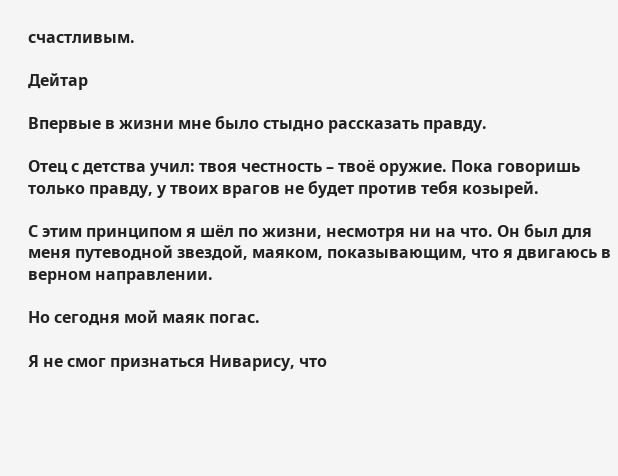счастливым.

Дейтар

Впервые в жизни мне было стыдно рассказать правду.

Отец с детства учил: твоя честность – твоё оружие. Пока говоришь только правду, у твоих врагов не будет против тебя козырей.

С этим принципом я шёл по жизни, несмотря ни на что. Он был для меня путеводной звездой, маяком, показывающим, что я двигаюсь в верном направлении.

Но сегодня мой маяк погас.

Я не смог признаться Ниварису, что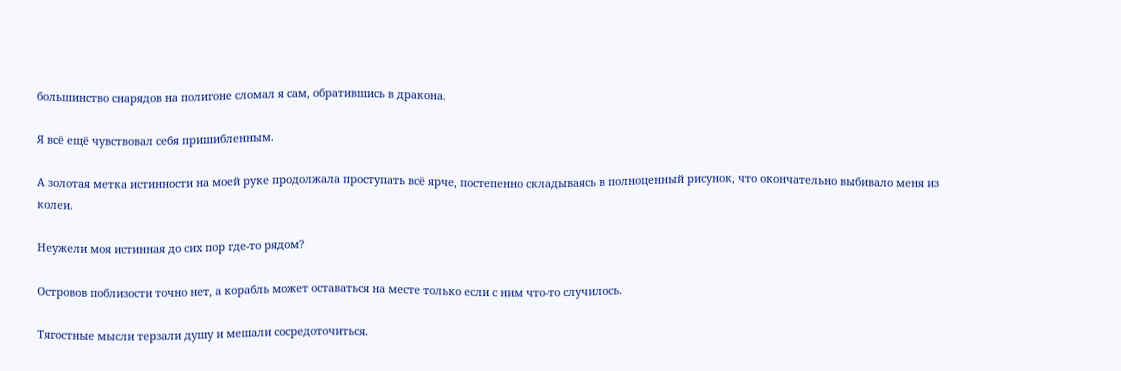большинство снарядов на полигоне сломал я сам, обратившись в дракона.

Я всё ещё чувствовал себя пришибленным.

А золотая метка истинности на моей руке продолжала проступать всё ярче, постепенно складываясь в полноценный рисунок, что окончательно выбивало меня из колеи.

Неужели моя истинная до сих пор где-то рядом?

Островов поблизости точно нет, а корабль может оставаться на месте только если с ним что-то случилось.

Тягостные мысли терзали душу и мешали сосредоточиться.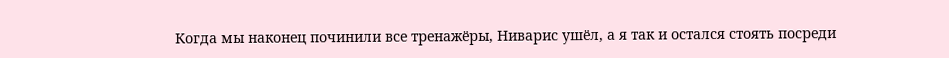Когда мы наконец починили все тренажёры, Ниварис ушёл, а я так и остался стоять посреди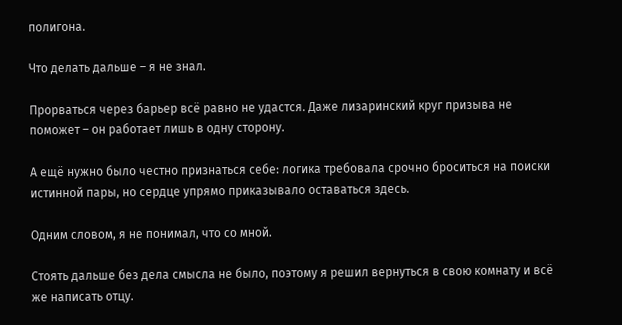полигона.

Что делать дальше – я не знал.

Прорваться через барьер всё равно не удастся. Даже лизаринский круг призыва не поможет – он работает лишь в одну сторону.

А ещё нужно было честно признаться себе: логика требовала срочно броситься на поиски истинной пары, но сердце упрямо приказывало оставаться здесь.

Одним словом, я не понимал, что со мной.

Стоять дальше без дела смысла не было, поэтому я решил вернуться в свою комнату и всё же написать отцу.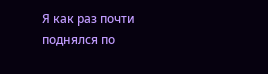Я как раз почти поднялся по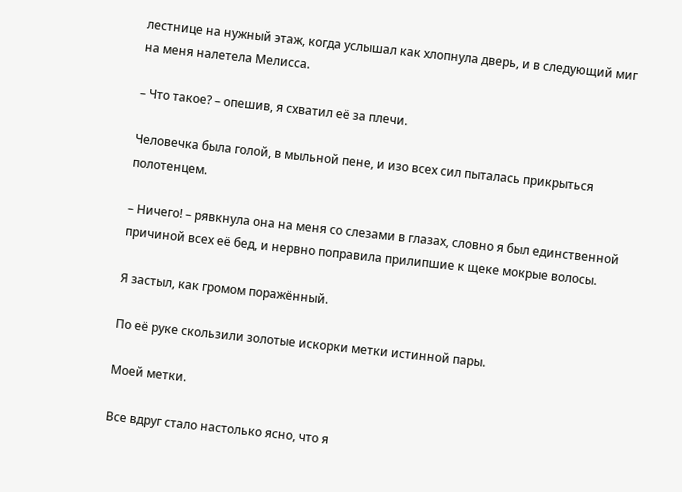лестнице на нужный этаж, когда услышал как хлопнула дверь, и в следующий миг на меня налетела Мелисса.

– Что такое? – опешив, я схватил её за плечи.

Человечка была голой, в мыльной пене, и изо всех сил пыталась прикрыться полотенцем.

– Ничего! – рявкнула она на меня со слезами в глазах, словно я был единственной причиной всех её бед, и нервно поправила прилипшие к щеке мокрые волосы.

Я застыл, как громом поражённый.

По её руке скользили золотые искорки метки истинной пары.

Моей метки.

Все вдруг стало настолько ясно, что я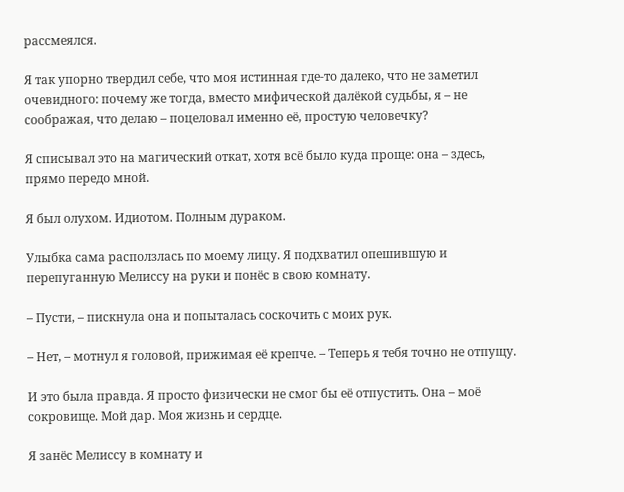рассмеялся.

Я так упорно твердил себе, что моя истинная где-то далеко, что не заметил очевидного: почему же тогда, вместо мифической далёкой судьбы, я – не соображая, что делаю – поцеловал именно её, простую человечку?

Я списывал это на магический откат, хотя всё было куда проще: она – здесь, прямо передо мной.

Я был олухом. Идиотом. Полным дураком.

Улыбка сама расползлась по моему лицу. Я подхватил опешившую и перепуганную Мелиссу на руки и понёс в свою комнату.

– Пусти, – пискнула она и попыталась соскочить с моих рук.

– Нет, – мотнул я головой, прижимая её крепче. – Теперь я тебя точно не отпущу.

И это была правда. Я просто физически не смог бы её отпустить. Она – моё сокровище. Мой дар. Моя жизнь и сердце.

Я занёс Мелиссу в комнату и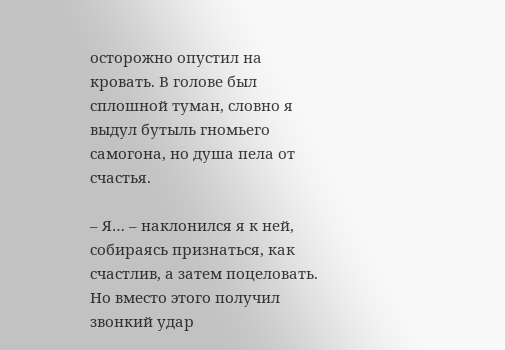осторожно опустил на кровать. В голове был сплошной туман, словно я выдул бутыль гномьего самогона, но душа пела от счастья.

– Я… – наклонился я к ней, собираясь признаться, как счастлив, а затем поцеловать. Но вместо этого получил звонкий удар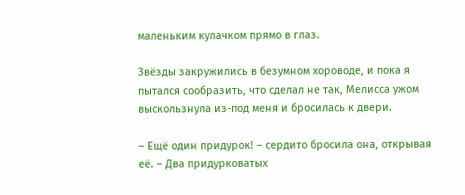маленьким кулачком прямо в глаз.

Звёзды закружились в безумном хороводе, и пока я пытался сообразить, что сделал не так, Мелисса ужом выскользнула из-под меня и бросилась к двери.

– Ещё один придурок! – сердито бросила она, открывая её. – Два придурковатых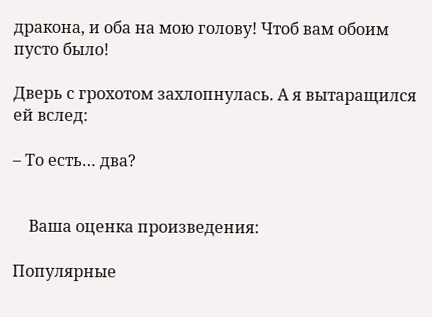дракона, и оба на мою голову! Чтоб вам обоим пусто было!

Дверь с грохотом захлопнулась. А я вытаращился ей вслед:

– То есть… два?


    Ваша оценка произведения:

Популярные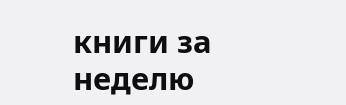книги за неделю